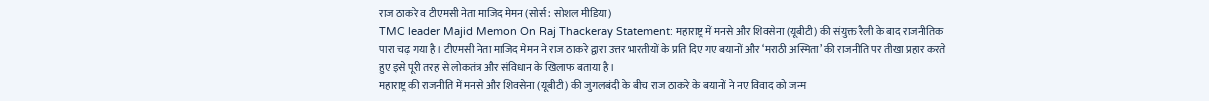राज ठाकरे व टीएमसी नेता माजिद मेमन (सोर्स: सोशल मीडिया)
TMC leader Majid Memon On Raj Thackeray Statement: महाराष्ट्र में मनसे और शिवसेना (यूबीटी) की संयुक्त रैली के बाद राजनीतिक पारा चढ़ गया है। टीएमसी नेता माजिद मेमन ने राज ठाकरे द्वारा उत्तर भारतीयों के प्रति दिए गए बयानों और ‘मराठी अस्मिता’ की राजनीति पर तीखा प्रहार करते हुए इसे पूरी तरह से लोकतंत्र और संविधान के खिलाफ बताया है।
महाराष्ट्र की राजनीति में मनसे और शिवसेना (यूबीटी) की जुगलबंदी के बीच राज ठाकरे के बयानों ने नए विवाद को जन्म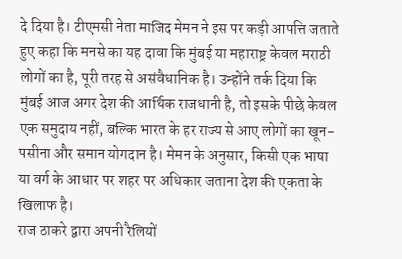दे दिया है। टीएमसी नेता माजिद मेमन ने इस पर कड़ी आपत्ति जताते हुए कहा कि मनसे का यह दावा कि मुंबई या महाराष्ट्र केवल मराठी लोगों का है, पूरी तरह से असंवैधानिक है। उन्होंने तर्क दिया कि मुंबई आज अगर देश की आर्थिक राजधानी है, तो इसके पीछे केवल एक समुदाय नहीं, बल्कि भारत के हर राज्य से आए लोगों का खून-पसीना और समान योगदान है। मेमन के अनुसार, किसी एक भाषा या वर्ग के आधार पर शहर पर अधिकार जताना देश की एकता के खिलाफ है।
राज ठाकरे द्वारा अपनी रैलियों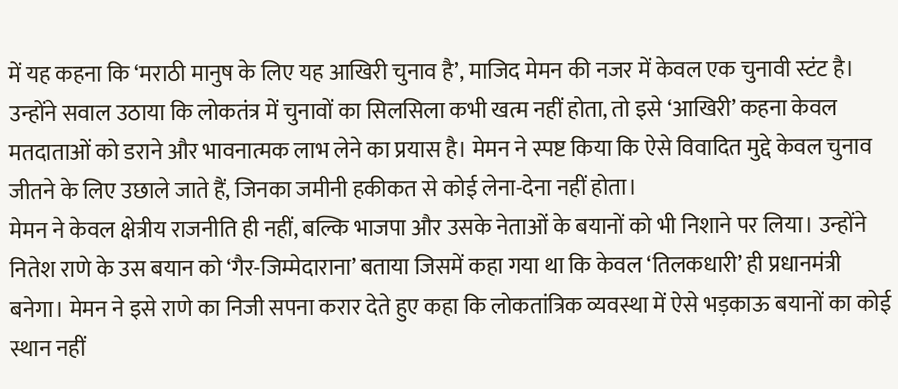में यह कहना कि ‘मराठी मानुष के लिए यह आखिरी चुनाव है’, माजिद मेमन की नजर में केवल एक चुनावी स्टंट है। उन्होंने सवाल उठाया कि लोकतंत्र में चुनावों का सिलसिला कभी खत्म नहीं होता, तो इसे ‘आखिरी’ कहना केवल मतदाताओं को डराने और भावनात्मक लाभ लेने का प्रयास है। मेमन ने स्पष्ट किया कि ऐसे विवादित मुद्दे केवल चुनाव जीतने के लिए उछाले जाते हैं, जिनका जमीनी हकीकत से कोई लेना-देना नहीं होता।
मेमन ने केवल क्षेत्रीय राजनीति ही नहीं, बल्कि भाजपा और उसके नेताओं के बयानों को भी निशाने पर लिया। उन्होंने नितेश राणे के उस बयान को ‘गैर-जिम्मेदाराना’ बताया जिसमें कहा गया था कि केवल ‘तिलकधारी’ ही प्रधानमंत्री बनेगा। मेमन ने इसे राणे का निजी सपना करार देते हुए कहा कि लोकतांत्रिक व्यवस्था में ऐसे भड़काऊ बयानों का कोई स्थान नहीं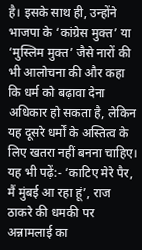है। इसके साथ ही, उन्होंने भाजपा के ‘कांग्रेस मुक्त’ या ‘मुस्लिम मुक्त’ जैसे नारों की भी आलोचना की और कहा कि धर्म को बढ़ावा देना अधिकार हो सकता है, लेकिन यह दूसरे धर्मों के अस्तित्व के लिए खतरा नहीं बनना चाहिए।
यह भी पढ़ें:- ‘काटिए मेरे पैर, मैं मुंबई आ रहा हूं’, राज ठाकरे की धमकी पर अन्नामलाई का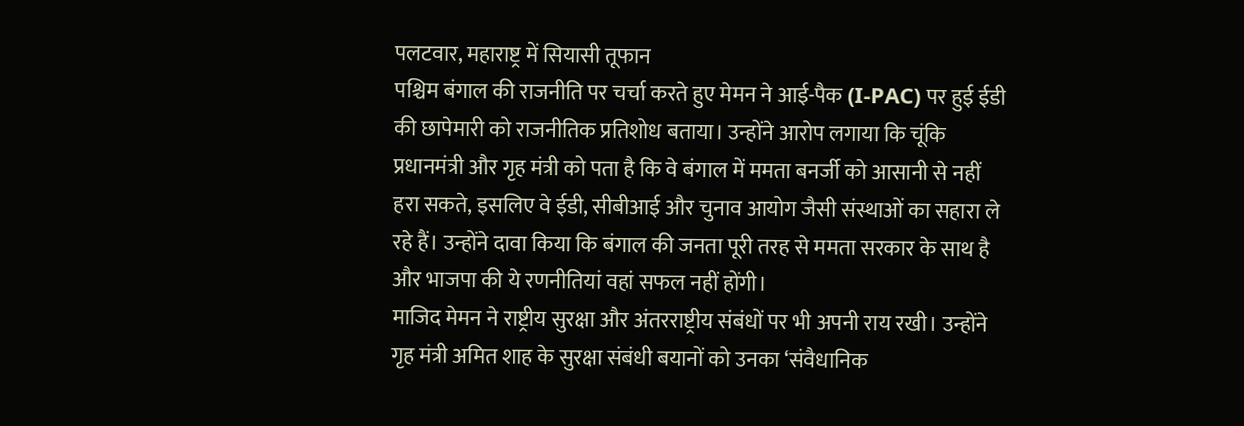पलटवार, महाराष्ट्र में सियासी तूफान
पश्चिम बंगाल की राजनीति पर चर्चा करते हुए मेमन ने आई-पैक (I-PAC) पर हुई ईडी की छापेमारी को राजनीतिक प्रतिशोध बताया। उन्होंने आरोप लगाया कि चूंकि प्रधानमंत्री और गृह मंत्री को पता है कि वे बंगाल में ममता बनर्जी को आसानी से नहीं हरा सकते, इसलिए वे ईडी, सीबीआई और चुनाव आयोग जैसी संस्थाओं का सहारा ले रहे हैं। उन्होंने दावा किया कि बंगाल की जनता पूरी तरह से ममता सरकार के साथ है और भाजपा की ये रणनीतियां वहां सफल नहीं होंगी।
माजिद मेमन ने राष्ट्रीय सुरक्षा और अंतरराष्ट्रीय संबंधों पर भी अपनी राय रखी। उन्होंने गृह मंत्री अमित शाह के सुरक्षा संबंधी बयानों को उनका ‘संवैधानिक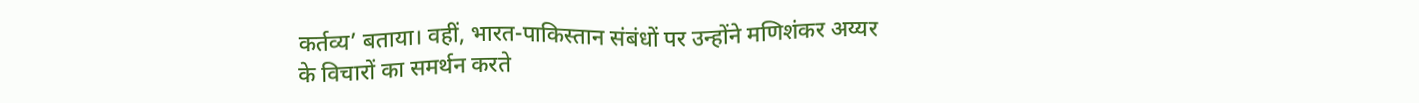कर्तव्य’ बताया। वहीं, भारत-पाकिस्तान संबंधों पर उन्होंने मणिशंकर अय्यर के विचारों का समर्थन करते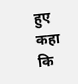हुए कहा कि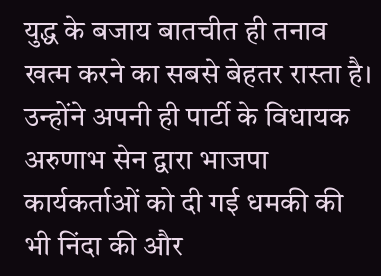युद्ध के बजाय बातचीत ही तनाव खत्म करने का सबसे बेहतर रास्ता है। उन्होंने अपनी ही पार्टी के विधायक अरुणाभ सेन द्वारा भाजपा कार्यकर्ताओं को दी गई धमकी की भी निंदा की और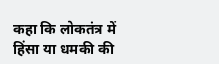कहा कि लोकतंत्र में हिंसा या धमकी की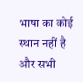भाषा का कोई स्थान नहीं है और सभी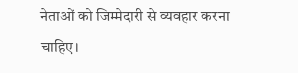नेताओं को जिम्मेदारी से व्यवहार करना चाहिए।